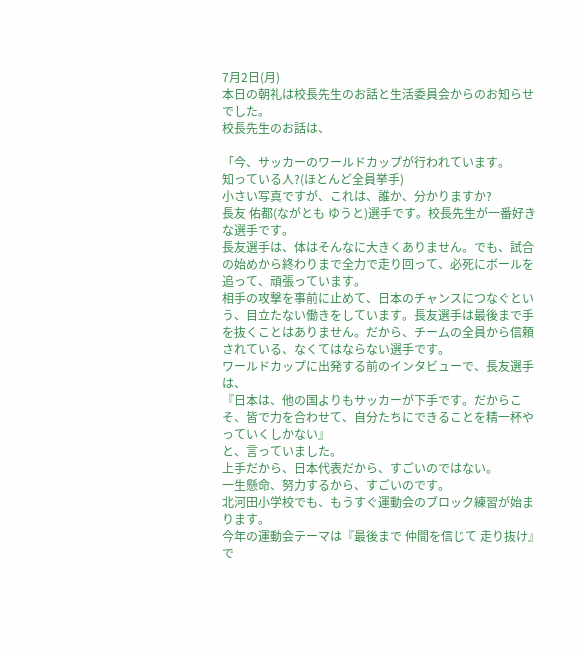7月2日(月)
本日の朝礼は校長先生のお話と生活委員会からのお知らせでした。
校長先生のお話は、

「今、サッカーのワールドカップが行われています。
知っている人?(ほとんど全員挙手)
小さい写真ですが、これは、誰か、分かりますか?
長友 佑都(ながとも ゆうと)選手です。校長先生が一番好きな選手です。
長友選手は、体はそんなに大きくありません。でも、試合の始めから終わりまで全力で走り回って、必死にボールを追って、頑張っています。
相手の攻撃を事前に止めて、日本のチャンスにつなぐという、目立たない働きをしています。長友選手は最後まで手を抜くことはありません。だから、チームの全員から信頼されている、なくてはならない選手です。
ワールドカップに出発する前のインタビューで、長友選手は、
『日本は、他の国よりもサッカーが下手です。だからこそ、皆で力を合わせて、自分たちにできることを精一杯やっていくしかない』
と、言っていました。
上手だから、日本代表だから、すごいのではない。
一生懸命、努力するから、すごいのです。
北河田小学校でも、もうすぐ運動会のブロック練習が始まります。
今年の運動会テーマは『最後まで 仲間を信じて 走り抜け』で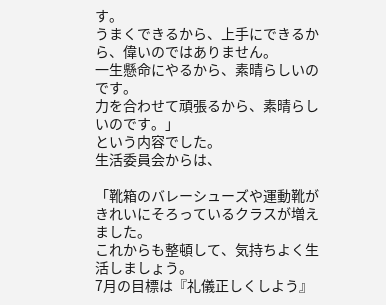す。
うまくできるから、上手にできるから、偉いのではありません。
一生懸命にやるから、素晴らしいのです。
力を合わせて頑張るから、素晴らしいのです。」
という内容でした。
生活委員会からは、

「靴箱のバレーシューズや運動靴がきれいにそろっているクラスが増えました。
これからも整頓して、気持ちよく生活しましょう。
7月の目標は『礼儀正しくしよう』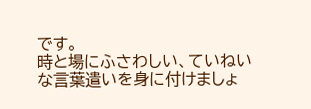です。
時と場にふさわしい、ていねいな言葉遣いを身に付けましょ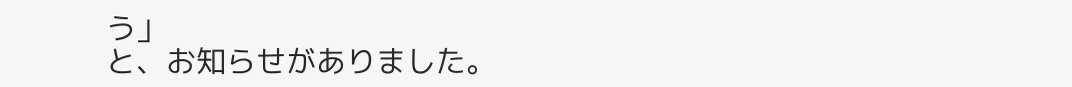う」
と、お知らせがありました。